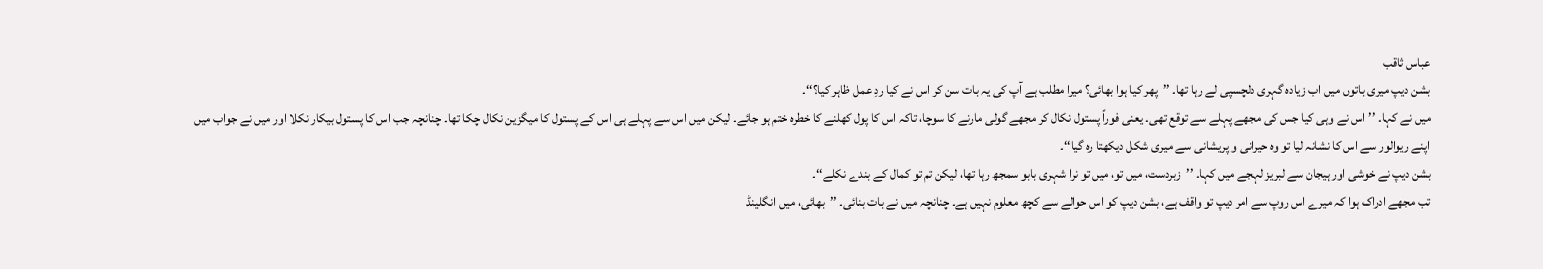عباس ثاقب
بشن دیپ میری باتوں میں اب زیادہ گہری دلچسپی لے رہا تھا۔ ’’پھر کیا ہوا بھائی؟ میرا مطلب ہے آپ کی یہ بات سن کر اس نے کیا ردِ عمل ظاہر کیا؟‘‘۔
میں نے کہا۔ ’’اس نے وہی کیا جس کی مجھے پہلے سے توقع تھی۔ یعنی فوراً پستول نکال کر مجھے گولی مارنے کا سوچا، تاکہ اس کا پول کھلنے کا خطرہ ختم ہو جائے۔ لیکن میں اس سے پہلے ہی اس کے پستول کا میگزین نکال چکا تھا۔ چنانچہ جب اس کا پستول بیکار نکلا اور میں نے جواب میں اپنے ریوالور سے اس کا نشانہ لیا تو وہ حیرانی و پریشانی سے میری شکل دیکھتا رہ گیا‘‘۔
بشن دیپ نے خوشی اور ہیجان سے لبریز لہجے میں کہا۔ ’’زبردست، میں تو، میں تو نرا شہری بابو سمجھ رہا تھا، لیکن تم تو کمال کے بندے نکلے‘‘۔
تب مجھے ادراک ہوا کہ میرے اس روپ سے امر دیپ تو واقف ہے، بشن دیپ کو اس حوالے سے کچھ معلوم نہیں ہے۔ چنانچہ میں نے بات بنائی۔ ’’بھائی، میں انگلینڈ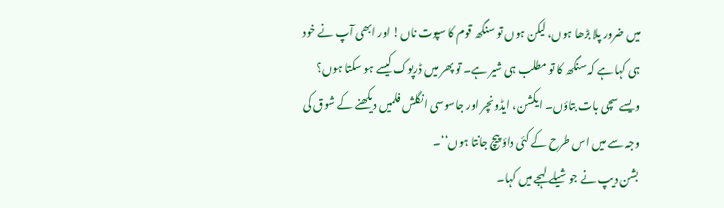میں ضرور پلا بڑھا ہوں، لیکن ہوں تو سنگھ قوم کا سپوت ناں! اور ابھی آپ نے خود ہی کہا ہے کہ سنگھ کا تو مطلب ہی شیر ہے۔ تو پھر میں ڈرپوک کیسے ہو سکتا ہوں؟ ویسے سچی بات بتاؤں۔ ایکشن، ایڈونچر اور جاسوسی انگلش فلمیں دیکھنے کے شوق کی وجہ سے میں اس طرح کے کئی داؤ پیچ جانتا ہوں‘‘۔
بشن دیپ نے جوشیلے لہجے میں کہا۔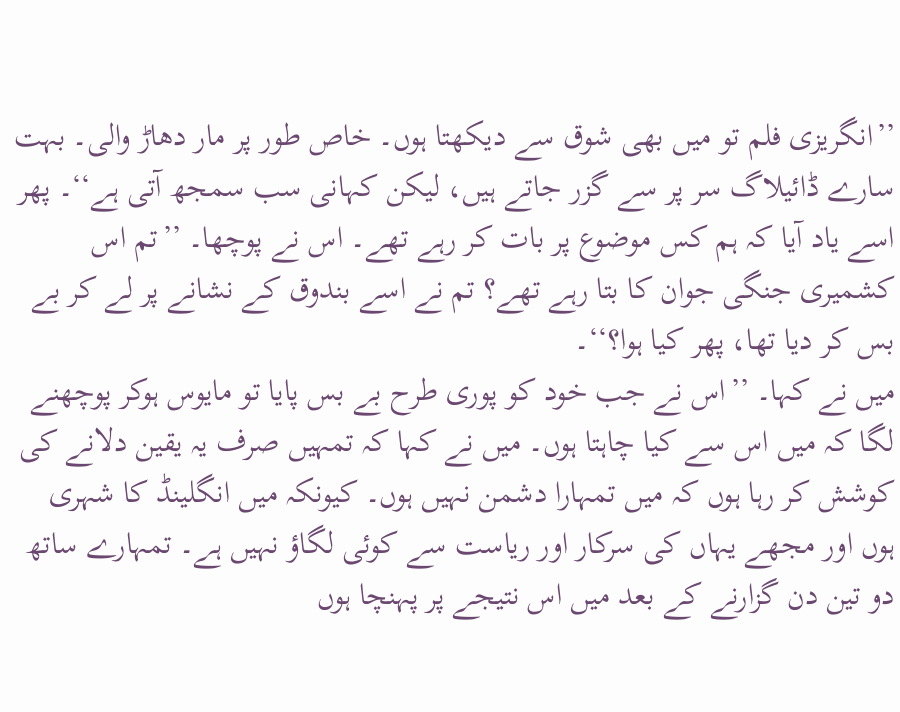’’انگریزی فلم تو میں بھی شوق سے دیکھتا ہوں۔ خاص طور پر مار دھاڑ والی۔ بہت سارے ڈائیلاگ سر پر سے گزر جاتے ہیں، لیکن کہانی سب سمجھ آتی ہے‘‘۔ پھر اسے یاد آیا کہ ہم کس موضوع پر بات کر رہے تھے۔ اس نے پوچھا۔ ’’تم اس کشمیری جنگی جوان کا بتا رہے تھے؟ تم نے اسے بندوق کے نشانے پر لے کر بے بس کر دیا تھا، پھر کیا ہوا؟‘‘۔
میں نے کہا۔ ’’اس نے جب خود کو پوری طرح بے بس پایا تو مایوس ہوکر پوچھنے لگا کہ میں اس سے کیا چاہتا ہوں۔ میں نے کہا کہ تمہیں صرف یہ یقین دلانے کی کوشش کر رہا ہوں کہ میں تمہارا دشمن نہیں ہوں۔ کیونکہ میں انگلینڈ کا شہری ہوں اور مجھے یہاں کی سرکار اور ریاست سے کوئی لگاؤ نہیں ہے۔ تمہارے ساتھ دو تین دن گزارنے کے بعد میں اس نتیجے پر پہنچا ہوں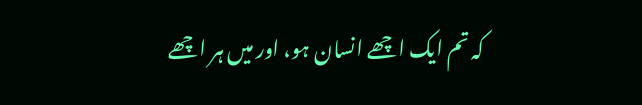کہ تم ایک اچھے انسان ہو، اور میں ہر اچھے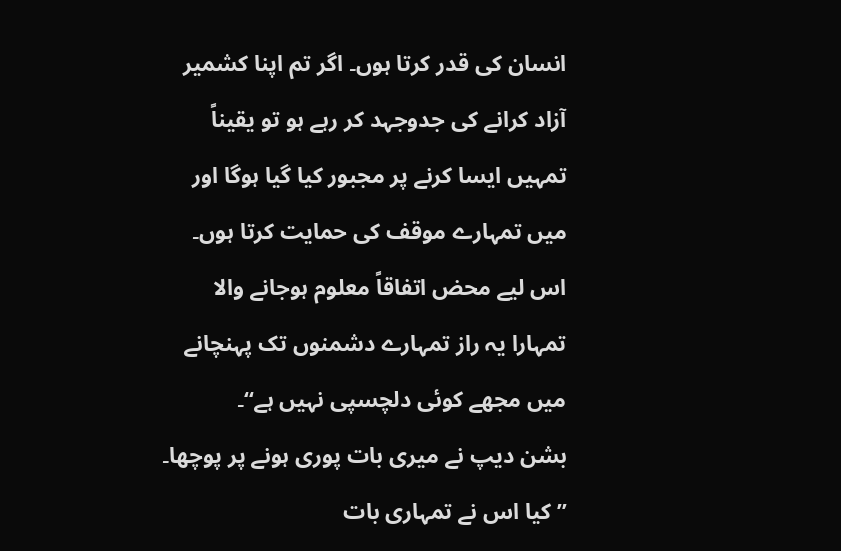انسان کی قدر کرتا ہوں۔ اگر تم اپنا کشمیر آزاد کرانے کی جدوجہد کر رہے ہو تو یقیناً تمہیں ایسا کرنے پر مجبور کیا گیا ہوگا اور میں تمہارے موقف کی حمایت کرتا ہوں۔ اس لیے محض اتفاقاً معلوم ہوجانے والا تمہارا یہ راز تمہارے دشمنوں تک پہنچانے میں مجھے کوئی دلچسپی نہیں ہے‘‘۔
بشن دیپ نے میری بات پوری ہونے پر پوچھا۔ ’’کیا اس نے تمہاری بات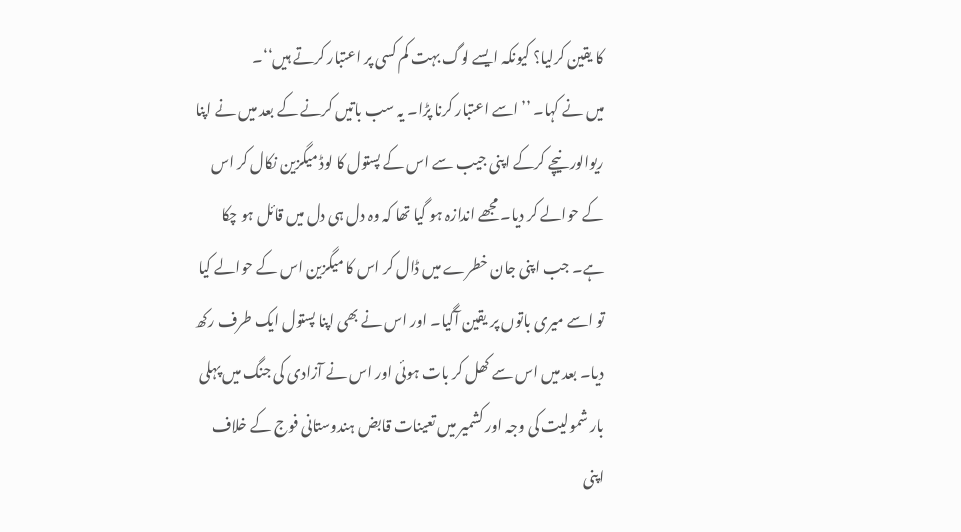کا یقین کرلیا؟ کیونکہ ایسے لوگ بہت کم کسی پر اعتبار کرتے ہیں‘‘۔
میں نے کہا۔ ’’اسے اعتبار کرنا پڑا۔ یہ سب باتیں کرنے کے بعد میں نے اپنا ریوالور نیچے کرکے اپنی جیب سے اس کے پستول کا لوڈ میگزین نکال کر اس کے حوالے کر دیا۔ مجھے اندازہ ہو گیا تھا کہ وہ دل ہی دل میں قائل ہو چکا ہے۔ جب اپنی جان خطرے میں ڈال کر اس کا میگزین اس کے حوالے کیا تو اسے میری باتوں پر یقین آگیا۔ اور اس نے بھی اپنا پستول ایک طرف رکھ دیا۔ بعد میں اس سے کھل کر بات ہوئی اور اس نے آزادی کی جنگ میں پہلی بار شمولیت کی وجہ اور کشمیر میں تعینات قابض ہندوستانی فوج کے خلاف اپنی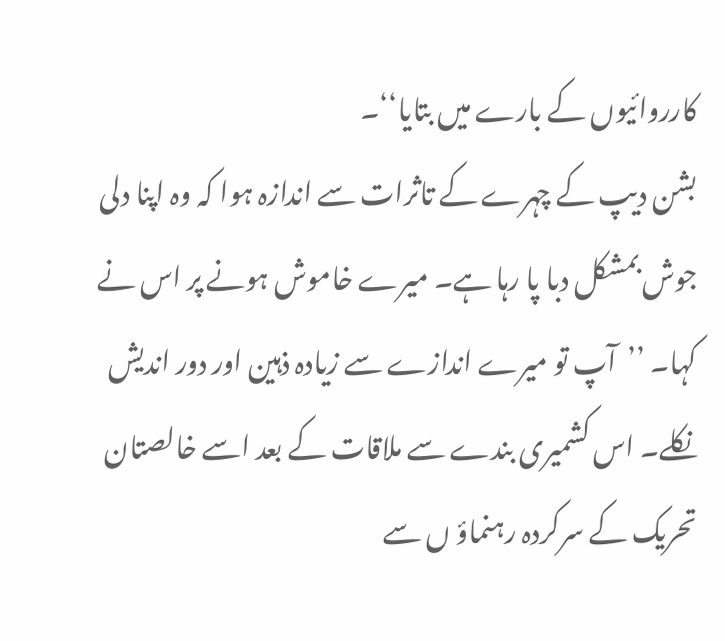کارروائیوں کے بارے میں بتایا‘‘۔
بشن دیپ کے چہرے کے تاثرات سے اندازہ ہوا کہ وہ اپنا دلی جوش بمشکل دبا پا رہا ہے۔ میرے خاموش ہونے پر اس نے کہا۔ ’’آپ تو میرے اندازے سے زیادہ ذہین اور دور اندیش نکلے۔ اس کشمیری بندے سے ملاقات کے بعد اسے خالصتان تحریک کے سرکردہ رہنماؤ ں سے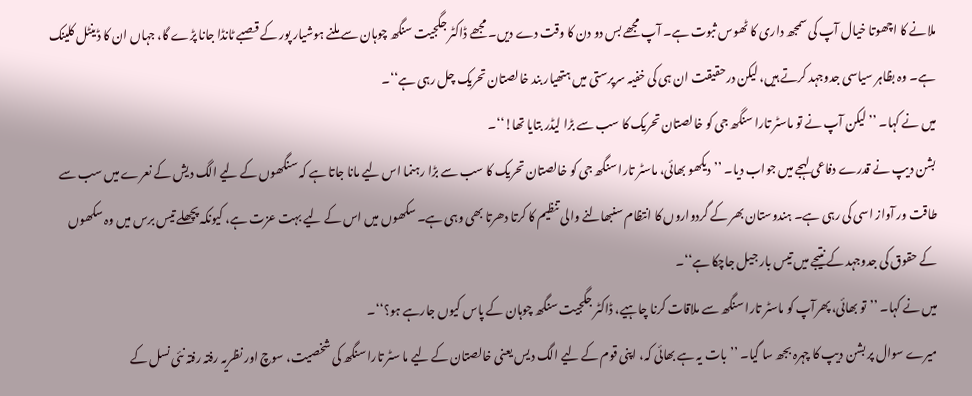ملانے کا اچھوتا خیال آپ کی سمجھ داری کا ٹھوس ثبوت ہے۔ آپ مجھے بس دو دن کا وقت دے دیں۔ مجھے ڈاکٹر جگجیت سنگھ چوہان سے ملنے ہوشیار پور کے قصبے ٹانڈا جانا پڑے گا، جہاں ان کا ڈینٹل کلینک ہے۔ وہ بظاہر سیاسی جدوجہد کرتے ہیں، لیکن درحقیقت ان ہی کی خفیہ سرپرستی میں ہتھیار بند خالصتان تحریک چل رہی ہے‘‘۔
میں نے کہا۔ ’’لیکن آپ نے تو ماسٹر تارا سنگھ جی کو خالصتان تحریک کا سب سے بڑا لیڈر بتایا تھا!‘‘۔
بشن دیپ نے قدرے دفاعی لہجے میں جواب دیا۔ ’’دیکھو بھائی، ماسٹر تارا سنگھ جی کو خالصتان تحریک کا سب سے بڑا رہنما اس لیے مانا جاتا ہے کہ سنگھوں کے لیے الگ دیش کے نعرے میں سب سے طاقت ور آواز اسی کی رہی ہے۔ ہندوستان بھر کے گردواروں کا انتظام سنبھالنے والی تنظیم کا کرتا دھرتا بھی وہی ہے۔ سکھوں میں اس کے لیے بہت عزت ہے، کیونکہ پچھلے تیس برس میں وہ سکھوں کے حقوق کی جدوجہد کے نتیجے میں تیس بار جیل جاچکا ہے‘‘۔
میں نے کہا۔ ’’تو بھائی، پھرآپ کو ماسٹر تارا سنگھ سے ملاقات کرنا چاہیے، ڈاکٹر جگجیت سنگھ چوہان کے پاس کیوں جارہے ہو؟‘‘۔
میرے سوال پر بشن دیپ کا چہرہ بجھ سا گیا۔ ’’بات یہ ہے بھائی کہ، اپنی قوم کے لیے الگ دیس یعنی خالصتان کے لیے ما سٹر تارا سنگھ کی شخصیت، سوچ اور نظریہ رفتہ رفتہ نئی نسل کے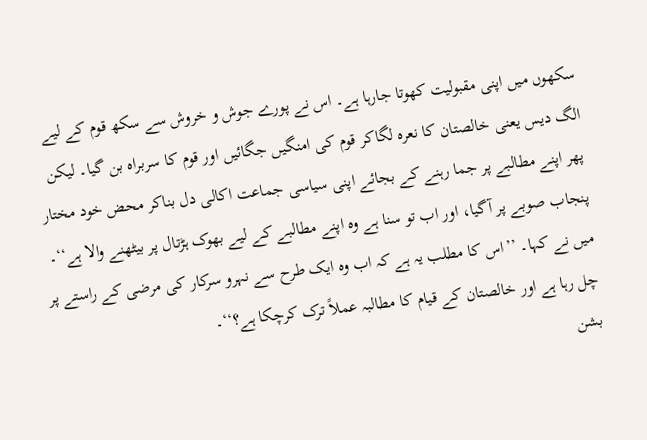سکھوں میں اپنی مقبولیت کھوتا جارہا ہے۔ اس نے پورے جوش و خروش سے سکھ قوم کے لیے الگ دیس یعنی خالصتان کا نعرہ لگاکر قوم کی امنگیں جگائیں اور قوم کا سربراہ بن گیا۔ لیکن پھر اپنے مطالبے پر جما رہنے کے بجائے اپنی سیاسی جماعت اکالی دل بناکر محض خود مختار پنجاب صوبے پر آگیا، اور اب تو سنا ہے وہ اپنے مطالبے کے لیے بھوک ہڑتال پر بیٹھنے والا ہے‘‘۔
میں نے کہا۔ ’’اس کا مطلب یہ ہے کہ اب وہ ایک طرح سے نہرو سرکار کی مرضی کے راستے پر چل رہا ہے اور خالصتان کے قیام کا مطالبہ عملاً ترک کرچکا ہے؟‘‘۔
بشن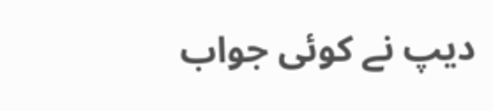دیپ نے کوئی جواب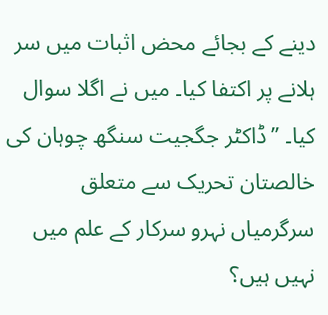دینے کے بجائے محض اثبات میں سر ہلانے پر اکتفا کیا۔ میں نے اگلا سوال کیا۔ ’’ڈاکٹر جگجیت سنگھ چوہان کی خالصتان تحریک سے متعلق سرگرمیاں نہرو سرکار کے علم میں نہیں ہیں؟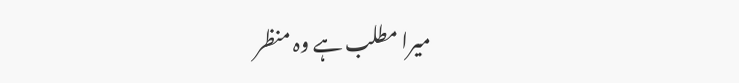میرا مطلب ہے وہ منظر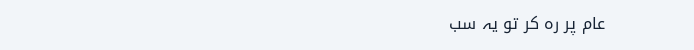عام پر رہ کر تو یہ سب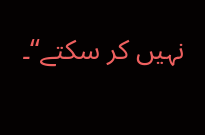نہیں کر سکتے‘‘۔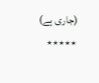(جاری ہے)
٭٭٭٭٭